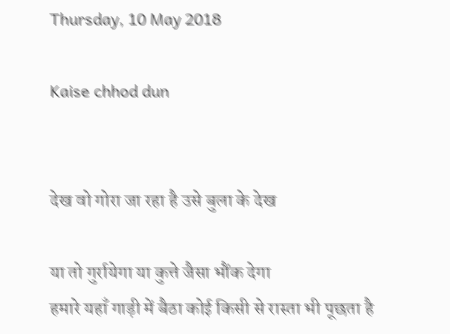Thursday, 10 May 2018

Kaise chhod dun


देख वो गोरा जा रहा है उसे बुला के देख

या तो गुर्रायेगा या कुत्ते जैसा भौंक देगा
हमारे यहाँ गाड़ी में बैठा कोई किसी से रास्ता भी पूछता है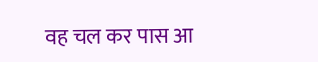वह चल कर पास आ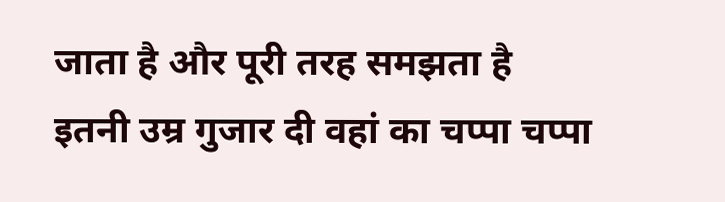जाता है और पूरी तरह समझता है
इतनी उम्र गुजार दी वहां का चप्पा चप्पा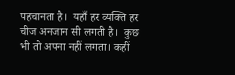पहचानता है।  यहाँ हर व्यक्ति हर चीज अनजान सी लगती है।  कुछ भी तो अपना नहीं लगता। कहीं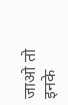जाओ तो इनके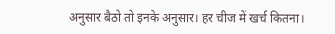अनुसार बैठो तो इनके अनुसार। हर चीज में खर्च कितना।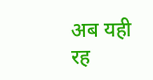अब यही रह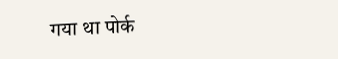गया था पोर्क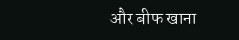और बीफ खाना